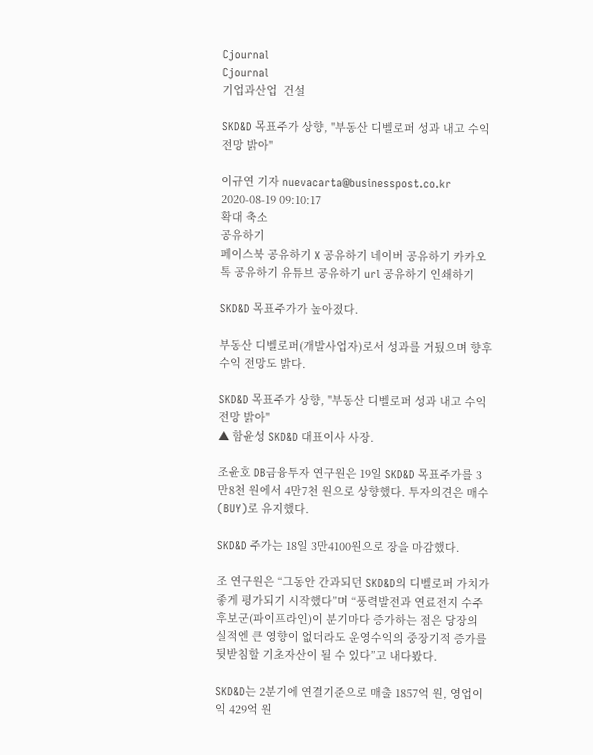Cjournal
Cjournal
기업과산업  건설

SKD&D 목표주가 상향, "부동산 디벨로퍼 성과 내고 수익 전망 밝아"

이규연 기자 nuevacarta@businesspost.co.kr 2020-08-19 09:10:17
확대 축소
공유하기
페이스북 공유하기 X 공유하기 네이버 공유하기 카카오톡 공유하기 유튜브 공유하기 url 공유하기 인쇄하기

SKD&D 목표주가가 높아졌다.

부동산 디벨로퍼(개발사업자)로서 성과를 거뒀으며 향후 수익 전망도 밝다.

SKD&D 목표주가 상향, "부동산 디벨로퍼 성과 내고 수익 전망 밝아"
▲ 함윤성 SKD&D 대표이사 사장.

조윤호 DB금융투자 연구원은 19일 SKD&D 목표주가를 3만8천 원에서 4만7천 원으로 상향했다. 투자의견은 매수(BUY)로 유지했다.

SKD&D 주가는 18일 3만4100원으로 장을 마감했다.

조 연구원은 “그동안 간과되던 SKD&D의 디벨로퍼 가치가 좋게 평가되기 시작했다”며 “풍력발전과 연료전지 수주후보군(파이프라인)이 분기마다 증가하는 점은 당장의 실적엔 큰 영향이 없더라도 운영수익의 중장기적 증가를 뒷받침할 기초자산이 될 수 있다”고 내다봤다.

SKD&D는 2분기에 연결기준으로 매출 1857억 원, 영업이익 429억 원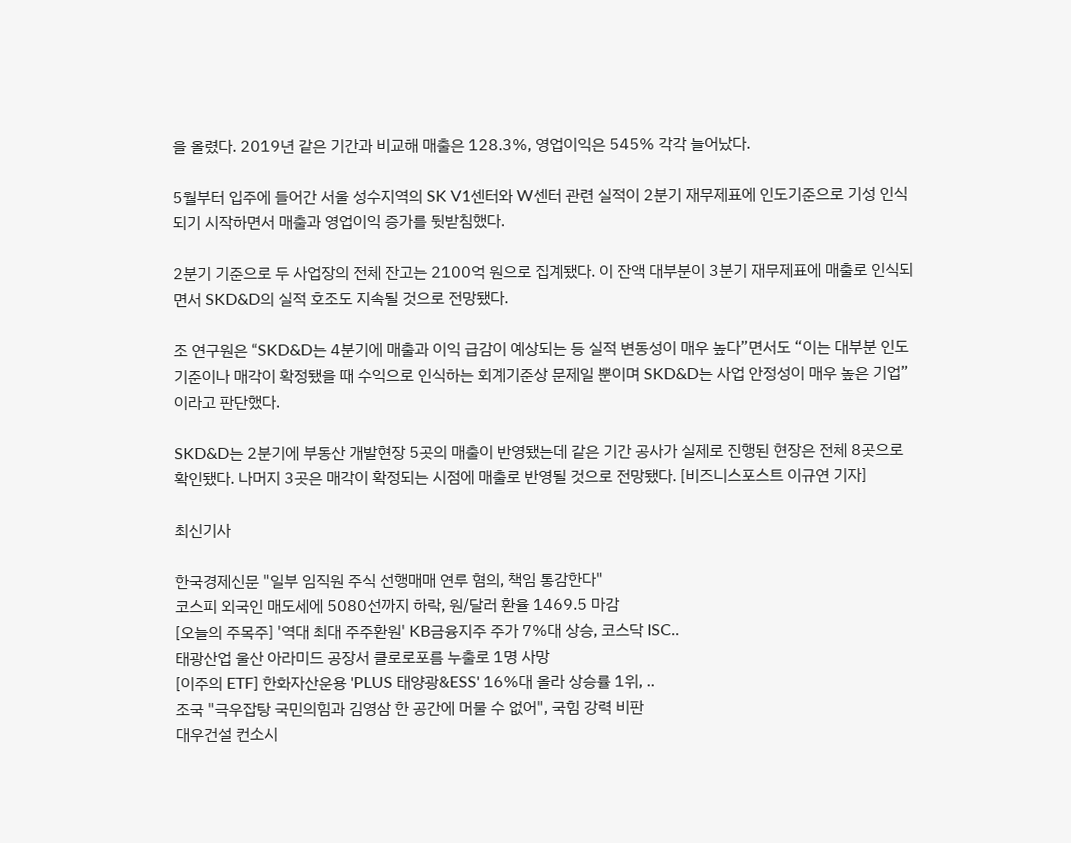을 올렸다. 2019년 같은 기간과 비교해 매출은 128.3%, 영업이익은 545% 각각 늘어났다.

5월부터 입주에 들어간 서울 성수지역의 SK V1센터와 W센터 관련 실적이 2분기 재무제표에 인도기준으로 기성 인식되기 시작하면서 매출과 영업이익 증가를 뒷받침했다.

2분기 기준으로 두 사업장의 전체 잔고는 2100억 원으로 집계됐다. 이 잔액 대부분이 3분기 재무제표에 매출로 인식되면서 SKD&D의 실적 호조도 지속될 것으로 전망됐다.

조 연구원은 “SKD&D는 4분기에 매출과 이익 급감이 예상되는 등 실적 변동성이 매우 높다”면서도 “이는 대부분 인도기준이나 매각이 확정됐을 때 수익으로 인식하는 회계기준상 문제일 뿐이며 SKD&D는 사업 안정성이 매우 높은 기업”이라고 판단했다.

SKD&D는 2분기에 부동산 개발현장 5곳의 매출이 반영됐는데 같은 기간 공사가 실제로 진행된 현장은 전체 8곳으로 확인됐다. 나머지 3곳은 매각이 확정되는 시점에 매출로 반영될 것으로 전망됐다. [비즈니스포스트 이규연 기자]

최신기사

한국경제신문 "일부 임직원 주식 선행매매 연루 혐의, 책임 통감한다"
코스피 외국인 매도세에 5080선까지 하락, 원/달러 환율 1469.5 마감
[오늘의 주목주] '역대 최대 주주환원' KB금융지주 주가 7%대 상승, 코스닥 ISC..
태광산업 울산 아라미드 공장서 클로로포름 누출로 1명 사망
[이주의 ETF] 한화자산운용 'PLUS 태양광&ESS' 16%대 올라 상승률 1위, ..
조국 "극우잡탕 국민의힘과 김영삼 한 공간에 머물 수 없어", 국힘 강력 비판
대우건설 컨소시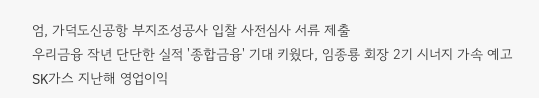엄, 가덕도신공항 부지조성공사 입찰 사전심사 서류 제출
우리금융 작년 단단한 실적 '종합금융' 기대 키웠다, 임종룡 회장 2기 시너지 가속 예고
SK가스 지난해 영업이익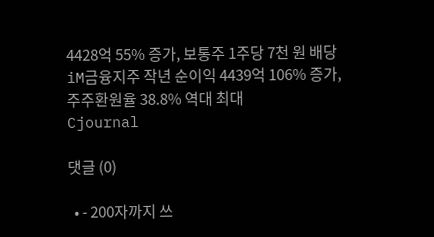4428억 55% 증가, 보통주 1주당 7천 원 배당
iM금융지주 작년 순이익 4439억 106% 증가, 주주환원율 38.8% 역대 최대
Cjournal

댓글 (0)

  • - 200자까지 쓰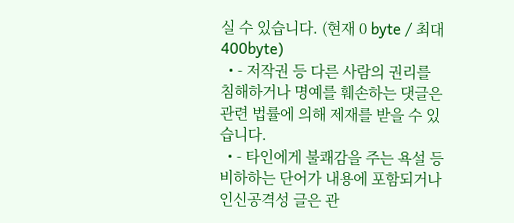실 수 있습니다. (현재 0 byte / 최대 400byte)
  • - 저작권 등 다른 사람의 권리를 침해하거나 명예를 훼손하는 댓글은 관련 법률에 의해 제재를 받을 수 있습니다.
  • - 타인에게 불쾌감을 주는 욕설 등 비하하는 단어가 내용에 포함되거나 인신공격성 글은 관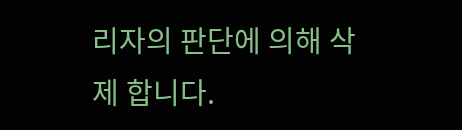리자의 판단에 의해 삭제 합니다.